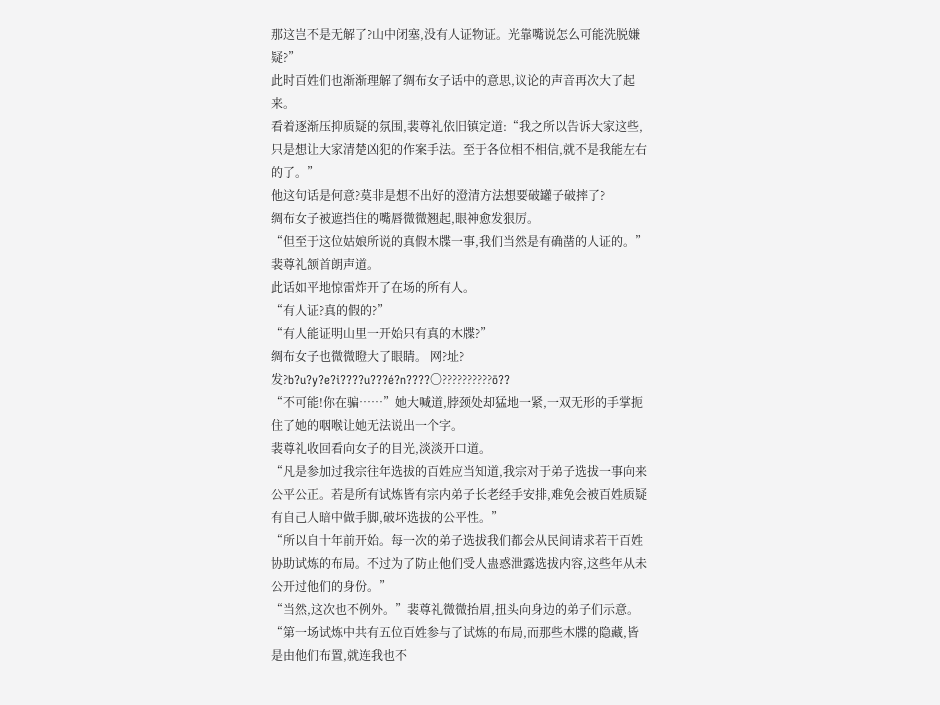那这岂不是无解了?山中闭塞,没有人证物证。光靠嘴说怎么可能洗脱嫌疑?”
此时百姓们也渐渐理解了绸布女子话中的意思,议论的声音再次大了起来。
看着逐渐压抑质疑的氛围,裴尊礼依旧镇定道:“我之所以告诉大家这些,只是想让大家清楚凶犯的作案手法。至于各位相不相信,就不是我能左右的了。”
他这句话是何意?莫非是想不出好的澄清方法想要破罐子破摔了?
绸布女子被遮挡住的嘴唇微微翘起,眼神愈发狠厉。
“但至于这位姑娘所说的真假木牒一事,我们当然是有确凿的人证的。”裴尊礼颔首朗声道。
此话如平地惊雷炸开了在场的所有人。
“有人证?真的假的?”
“有人能证明山里一开始只有真的木牒?”
绸布女子也微微瞪大了眼睛。 网?址?发?b?u?y?e?ⅰ????u???é?n????〇??????????ō??
“不可能!你在骗……”她大喊道,脖颈处却猛地一紧,一双无形的手掌扼住了她的咽喉让她无法说出一个字。
裴尊礼收回看向女子的目光,淡淡开口道。
“凡是参加过我宗往年选拔的百姓应当知道,我宗对于弟子选拔一事向来公平公正。若是所有试炼皆有宗内弟子长老经手安排,难免会被百姓质疑有自己人暗中做手脚,破坏选拔的公平性。”
“所以自十年前开始。每一次的弟子选拔我们都会从民间请求若干百姓协助试炼的布局。不过为了防止他们受人蛊惑泄露选拔内容,这些年从未公开过他们的身份。”
“当然,这次也不例外。”裴尊礼微微抬眉,扭头向身边的弟子们示意。
“第一场试炼中共有五位百姓参与了试炼的布局,而那些木牒的隐藏,皆是由他们布置,就连我也不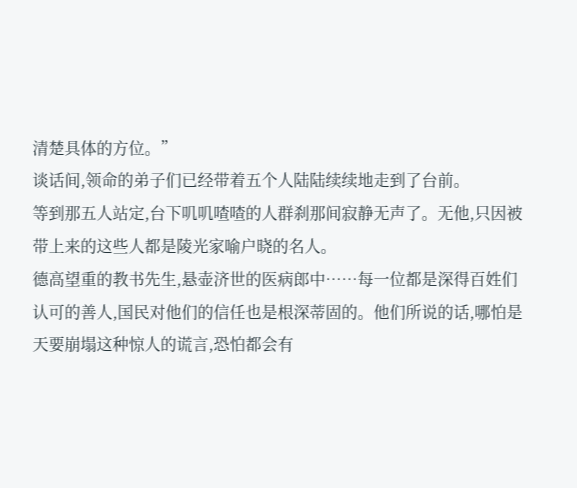清楚具体的方位。”
谈话间,领命的弟子们已经带着五个人陆陆续续地走到了台前。
等到那五人站定,台下叽叽喳喳的人群刹那间寂静无声了。无他,只因被带上来的这些人都是陵光家喻户晓的名人。
德高望重的教书先生,悬壶济世的医病郎中……每一位都是深得百姓们认可的善人,国民对他们的信任也是根深蒂固的。他们所说的话,哪怕是天要崩塌这种惊人的谎言,恐怕都会有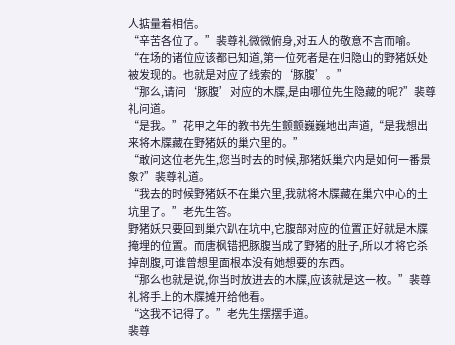人掂量着相信。
“辛苦各位了。”裴尊礼微微俯身,对五人的敬意不言而喻。
“在场的诸位应该都已知道,第一位死者是在归隐山的野猪妖处被发现的。也就是对应了线索的‘豚腹’。”
“那么,请问‘豚腹’对应的木牒,是由哪位先生隐藏的呢?”裴尊礼问道。
“是我。”花甲之年的教书先生颤颤巍巍地出声道,“是我想出来将木牒藏在野猪妖的巢穴里的。”
“敢问这位老先生,您当时去的时候,那猪妖巢穴内是如何一番景象?”裴尊礼道。
“我去的时候野猪妖不在巢穴里,我就将木牒藏在巢穴中心的土坑里了。”老先生答。
野猪妖只要回到巢穴趴在坑中,它腹部对应的位置正好就是木牒掩埋的位置。而唐枫错把豚腹当成了野猪的肚子,所以才将它杀掉剖腹,可谁曾想里面根本没有她想要的东西。
“那么也就是说,你当时放进去的木牒,应该就是这一枚。”裴尊礼将手上的木牒摊开给他看。
“这我不记得了。”老先生摆摆手道。
裴尊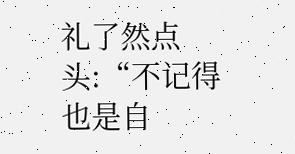礼了然点头:“不记得也是自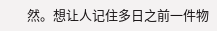然。想让人记住多日之前一件物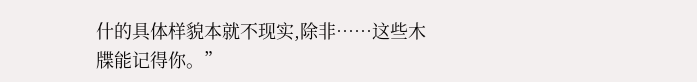什的具体样貌本就不现实,除非……这些木牒能记得你。”